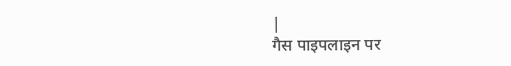|
गैस पाइपलाइन पर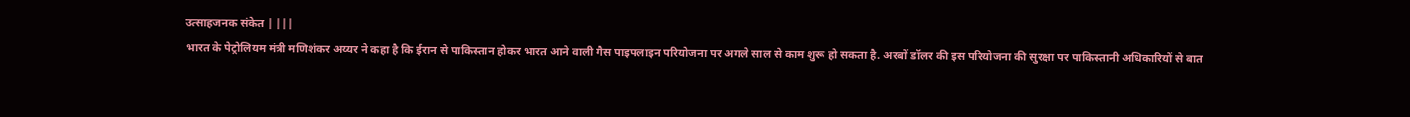उत्साहजनक संकेत | |||
भारत के पेट्रोलियम मंत्री मणिशंकर अय्यर ने कहा है कि ईरान से पाकिस्तान होकर भारत आने वाली गैस पाइपलाइन परियोजना पर अगले साल से काम शुरू हो सकता है. अरबों डॉलर की इस परियोजना की सुरक्षा पर पाकिस्तानी अधिकारियों से बात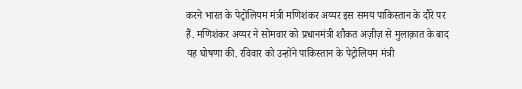करने भारत के पेट्रोलियम मंत्री मणिशंकर अय्यर इस समय पाकिस्तान के दौरे पर हैं. मणिशंकर अय्यर ने सोमवार को प्रधानमंत्री शौकत अज़ीज़ से मुलाक़ात के बाद यह घोषणा की. रविवार को उन्होंने पाकिस्तान के पेट्रोलियम मंत्री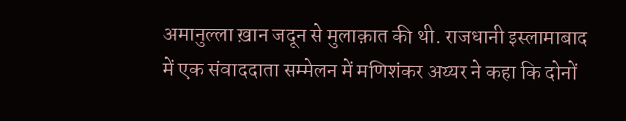अमानुल्ला ख़ान जदून से मुलाक़ात की थी. राजधानी इस्लामाबाद में एक संवाददाता सम्मेलन में मणिशंकर अय्यर ने कहा कि दोनों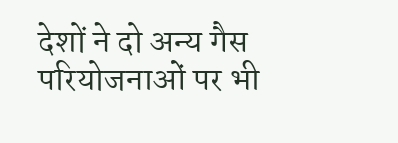देशों ने दो अन्य गैस परियोजनाओं पर भी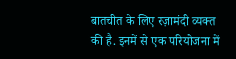बातचीत के लिए रज़ामंदी व्यक्त की है. इनमें से एक परियोजना में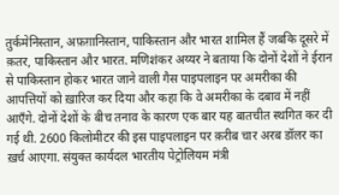तुर्कमेनिस्तान, अफ़ग़ानिस्तान, पाकिस्तान और भारत शामिल हैं जबकि दूसरे में क़तर, पाकिस्तान और भारत. मणिशंकर अय्यर ने बताया कि दोनों देशों ने ईरान से पाकिस्तान होकर भारत जाने वाली गैस पाइपलाइन पर अमरीका की आपत्तियों को ख़ारिज कर दिया और कहा कि वे अमरीका के दबाव में नहीं आएँगे. दोनों देशों के बीच तनाव के कारण एक बार यह बातचीत स्थगित कर दी गई थी. 2600 किलोमीटर की इस पाइपलाइन पर क़रीब चार अरब डॉलर का ख़र्च आएगा. संयुक्त कार्यदल भारतीय पेट्रोलियम मंत्री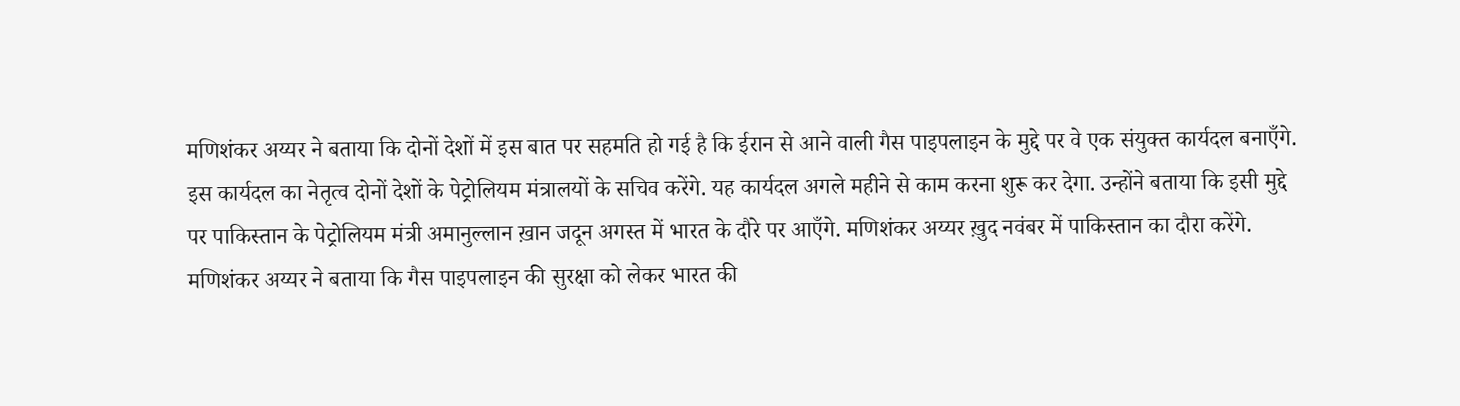मणिशंकर अय्यर ने बताया कि दोनों देशों में इस बात पर सहमति हो गई है कि ईरान से आने वाली गैस पाइपलाइन के मुद्दे पर वे एक संयुक्त कार्यदल बनाएँगे.
इस कार्यदल का नेतृत्व दोनों देशों के पेट्रोलियम मंत्रालयों के सचिव करेंगे. यह कार्यदल अगले महीने से काम करना शुरू कर देगा. उन्होंने बताया कि इसी मुद्दे पर पाकिस्तान के पेट्रोलियम मंत्री अमानुल्लान ख़ान जदून अगस्त में भारत के दौरे पर आएँगे. मणिशंकर अय्यर ख़ुद नवंबर में पाकिस्तान का दौरा करेंगे. मणिशंकर अय्यर ने बताया कि गैस पाइपलाइन की सुरक्षा को लेकर भारत की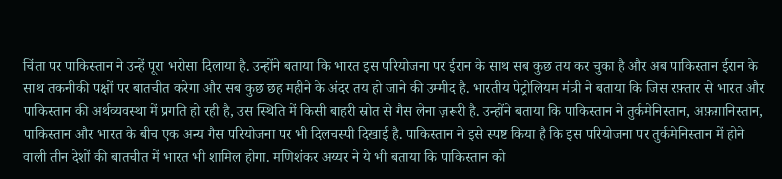चिंता पर पाकिस्तान ने उन्हें पूरा भरोसा दिलाया है. उन्होंने बताया कि भारत इस परियोजना पर ईरान के साथ सब कुछ तय कर चुका है और अब पाकिस्तान ईरान के साथ तकनीकी पक्षों पर बातचीत करेगा और सब कुछ छह महीने के अंदर तय हो जाने की उम्मीद है. भारतीय पेट्रोलियम मंत्री ने बताया कि जिस रफ़्तार से भारत और पाकिस्तान की अर्थव्यवस्था में प्रगति हो रही है, उस स्थिति में किसी बाहरी स्रोत से गैस लेना ज़रूरी है. उन्होंने बताया कि पाकिस्तान ने तुर्कमेनिस्तान, अफ़ग़ानिस्तान, पाकिस्तान और भारत के बीच एक अन्य गैस परियोजना पर भी दिलचस्पी दिखाई है. पाकिस्तान ने इसे स्पष्ट किया है कि इस परियोजना पर तुर्कमेनिस्तान में होने वाली तीन देशों की बातचीत में भारत भी शामिल होगा. मणिशंकर अय्यर ने ये भी बताया कि पाकिस्तान को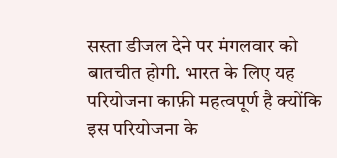सस्ता डीजल देने पर मंगलवार को बातचीत होगी. भारत के लिए यह परियोजना काफ़ी महत्वपूर्ण है क्योंकि इस परियोजना के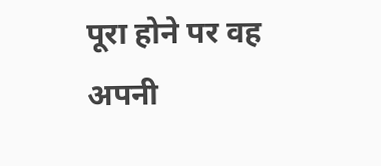पूरा होने पर वह अपनी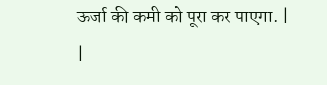ऊर्जा की कमी को पूरा कर पाएगा. |
|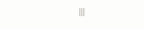|||